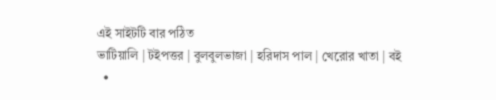এই সাইটটি বার পঠিত
ভাটিয়ালি | টইপত্তর | বুলবুলভাজা | হরিদাস পাল | খেরোর খাতা | বই
  •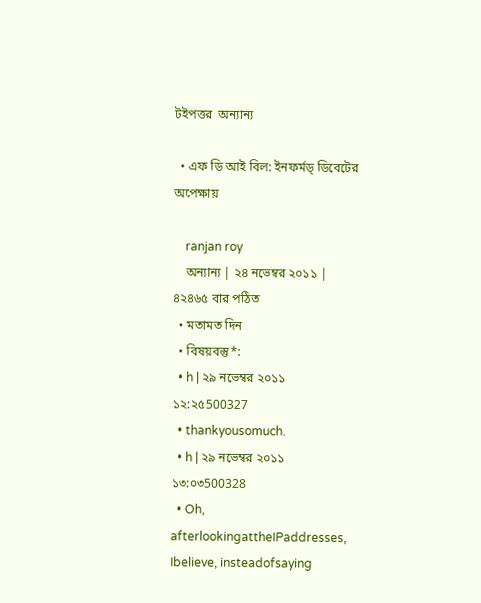টইপত্তর  অন্যান্য

  • এফ ডি আই বিল: ইনফর্মড্‌ ডিবেটের অপেক্ষায়

    ranjan roy
    অন্যান্য | ২৪ নভেম্বর ২০১১ | ৪২৪৬৫ বার পঠিত
  • মতামত দিন
  • বিষয়বস্তু*:
  • h | ২৯ নভেম্বর ২০১১ ১২:২৫500327
  • thankyousomuch.
  • h | ২৯ নভেম্বর ২০১১ ১৩:০৩500328
  • Oh, afterlookingattheIPaddresses, Ibelieve, insteadofsaying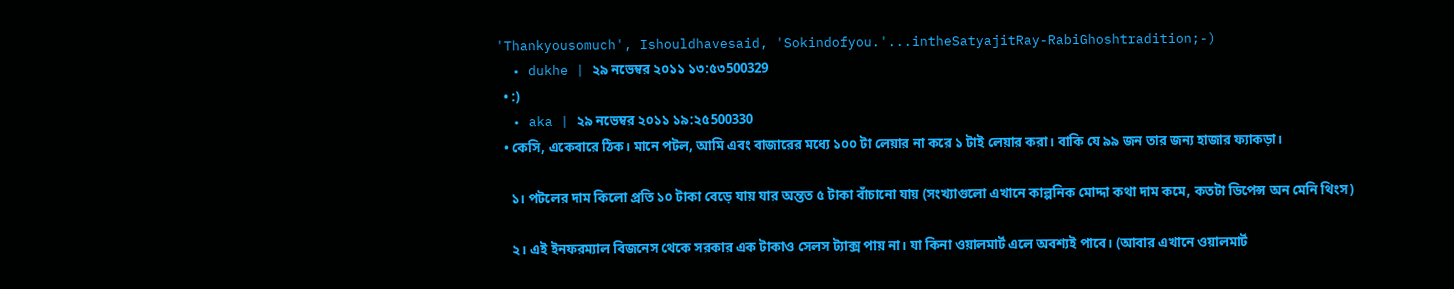'Thankyousomuch', Ishouldhavesaid, 'Sokindofyou.'...intheSatyajitRay-RabiGhoshtradition;-)
  • dukhe | ২৯ নভেম্বর ২০১১ ১৩:৫৩500329
  • :)
  • aka | ২৯ নভেম্বর ২০১১ ১৯:২৫500330
  • কেসি, একেবারে ঠিক। মানে পটল, আমি এবং বাজারের মধ্যে ১০০ টা লেয়ার না করে ১ টাই লেয়ার করা। বাকি যে ৯৯ জন তার জন্য হাজার ফ্যাকড়া।

    ১। পটলের দাম কিলো প্রতি ১০ টাকা বেড়ে যায় যার অন্তত ৫ টাকা বাঁচানো যায় (সংখ্যাগুলো এখানে কাল্পনিক মোদ্দা কথা দাম কমে, কতটা ডিপেন্স অন মেনি থিংস)

    ২। এই ইনফরম্যাল বিজনেস থেকে সরকার এক টাকাও সেলস ট্যাক্স পায় না। যা কিনা ওয়ালমার্ট এলে অবশ্যই পাবে। (আবার এখানে ওয়ালমার্ট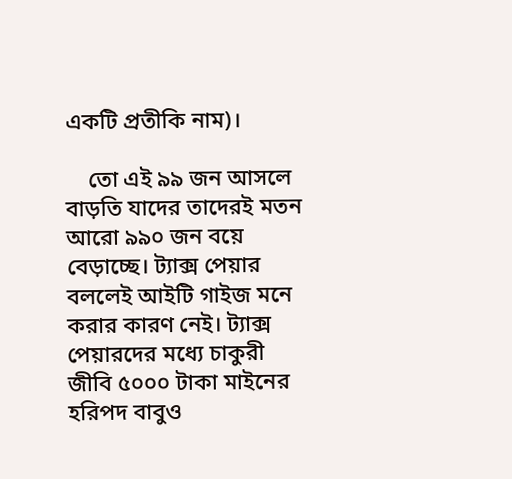একটি প্রতীকি নাম)।

    তো এই ৯৯ জন আসলে বাড়তি যাদের তাদেরই মতন আরো ৯৯০ জন বয়ে বেড়াচ্ছে। ট্যাক্স পেয়ার বললেই আইটি গাইজ মনে করার কারণ নেই। ট্যাক্স পেয়ারদের মধ্যে চাকুরী জীবি ৫০০০ টাকা মাইনের হরিপদ বাবুও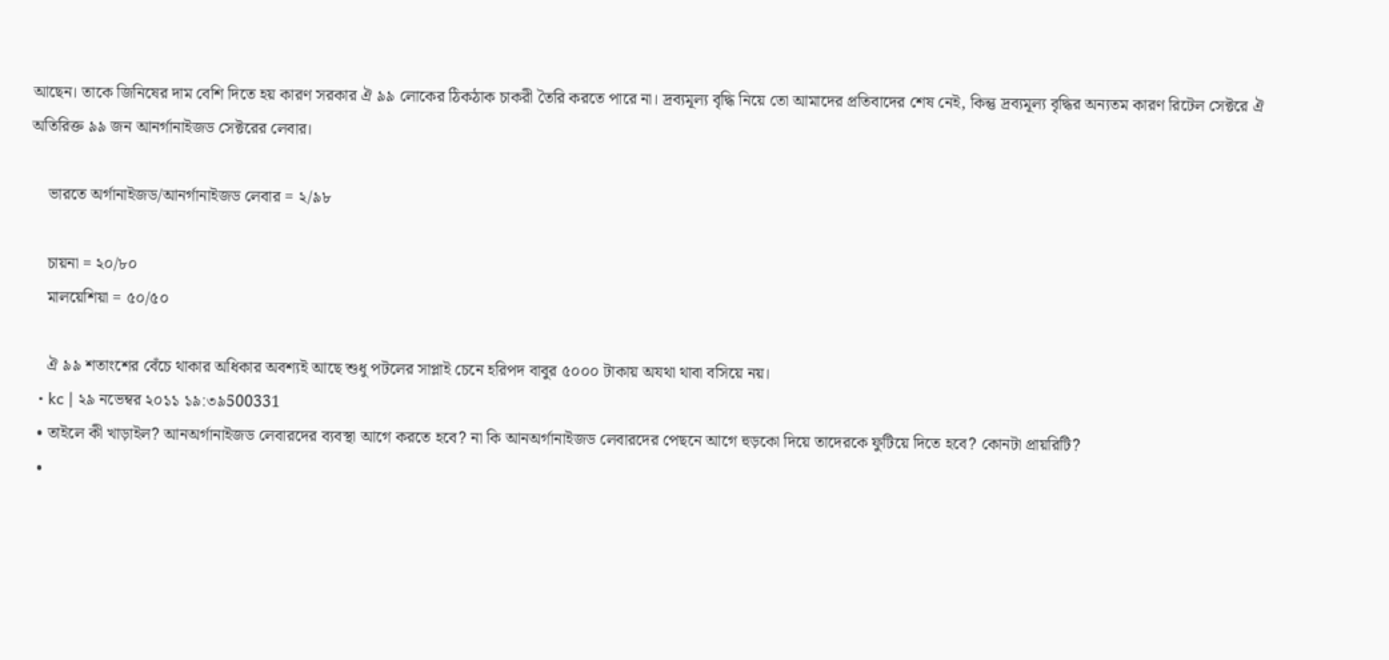আছেন। তাকে জিনিষের দাম বেশি দিতে হয় কারণ সরকার ঐ ৯৯ লোকের ঠিকঠাক চাকরী তৈরি করতে পারে না। দ্রব্যমূল্য বৃদ্ধি নিয়ে তো আমাদের প্রতিবাদের শেষ নেই, কিন্তু দ্রব্যমূল্য বৃদ্ধির অন্যতম কারণ রিটেল সেক্টরে ঐ অতিরিক্ত ৯৯ জন আনর্গানাইজড সেক্টরের লেবার।

    ভারতে অর্গানাইজড/আনর্গানাইজড লেবার = ২/৯৮

    চায়না = ২০/৮০
    মালয়েশিয়া = ৫০/৫০

    ঐ ৯৯ শতাংশের বেঁচে থাকার অধিকার অবশ্যই আছে শুধু পটলের সাপ্লাই চেনে হরিপদ বাবুর ৫০০০ টাকায় অযথা থাবা বসিয়ে নয়।
  • kc | ২৯ নভেম্বর ২০১১ ১৯:৩৯500331
  • তাইলে কী খাড়াইল? আনঅর্গানাইজড লেবারদের ব্যবস্থা আগে করতে হবে? না কি আনঅর্গানাইজড লেবারদের পেছনে আগে হুড়কো দিয়ে তাদেরকে ফুটিয়ে দিতে হবে? কোনটা প্রায়রিটি?
  •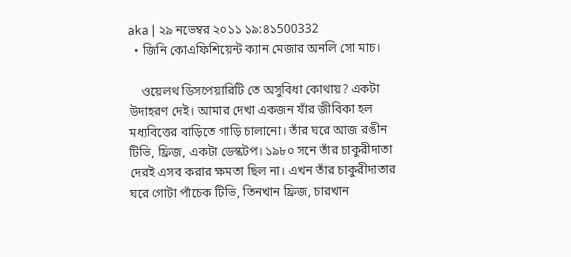aka | ২৯ নভেম্বর ২০১১ ১৯:৪১500332
  • জিনি কোএফিশিয়েন্ট ক্যান মেজার অনলি সো মাচ।

    ওয়েলথ ডিসপেয়ারিটি তে অসুবিধা কোথায়? একটা উদাহরণ দেই। আমার দেখা একজন যাঁর জীবিকা হল মধ্যবিত্তের বাড়িতে গাড়ি চালানো। তাঁর ঘরে আজ রঙীন টিভি, ফ্রিজ, একটা ডেস্কটপ। ১৯৮০ সনে তাঁর চাকুরীদাতা দেরই এসব করার ক্ষমতা ছিল না। এখন তাঁর চাকুরীদাতার ঘরে গোটা পাঁচেক টিভি, তিনখান ফ্রিজ, চারখান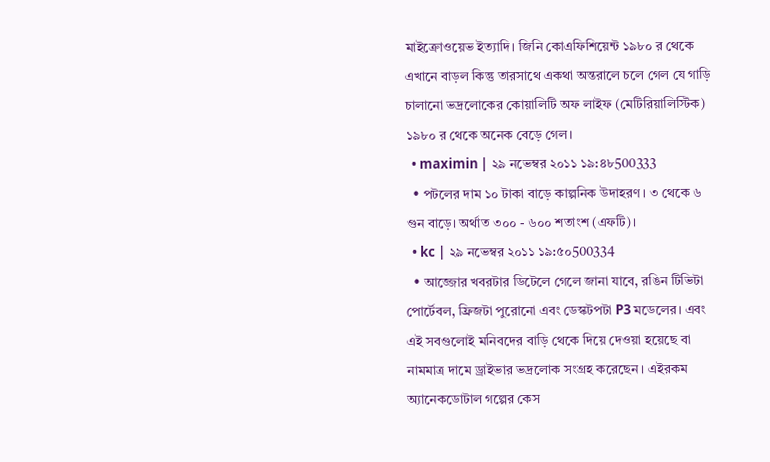মাইক্রোওয়েভ ইত্যাদি। জিনি কোএফিশিয়েন্ট ১৯৮০ র থেকে এখানে বাড়ল কিন্তু তারসাথে একথা অন্তরালে চলে গেল যে গাড়ি চালানো ভদ্রলোকের কোয়ালিটি অফ লাইফ (মেটিরিয়ালিস্টিক) ১৯৮০ র থেকে অনেক বেড়ে গেল।
  • maximin | ২৯ নভেম্বর ২০১১ ১৯:৪৮500333
  • পটলের দাম ১০ টাকা বাড়ে কাল্পনিক উদাহরণ। ৩ থেকে ৬ গুন বাড়ে। অর্থাত ৩০০ - ৬০০ শতাংশ (এফটি)।
  • kc | ২৯ নভেম্বর ২০১১ ১৯:৫০500334
  • আজ্জোর খবরটার ডিটেলে গেলে জানা যাবে, রঙিন টিভিটা পোর্টেবল, ফ্রিজটা পুরোনো এবং ডেস্কটপটা P3 মডেলের। এবং এই সবগুলোই মনিবদের বাড়ি থেকে দিয়ে দেওয়া হয়েছে বা নামমাত্র দামে ড্রাইভার ভদ্রলোক সংগ্রহ করেছেন। এইরকম অ্যানেকডোটাল গল্পের কেস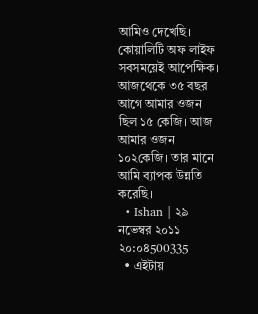আমিও দেখেছি। কোয়ালিটি অফ লাইফ সবসময়েই আপেক্ষিক। আজথেকে ৩৫ বছর আগে আমার ওজন ছিল ১৫ কেজি। আজ আমার ওজন ১০২কেজি। তার মানে আমি ব্যাপক উন্নতি করেছি।
  • Ishan | ২৯ নভেম্বর ২০১১ ২০:০৪500335
  • এইটায়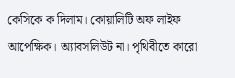কেসিকে ক দিলাম। কোয়ালিটি অফ লাইফ আপেক্ষিক। অ্যাবসলিউট না। পৃথিবীতে কারো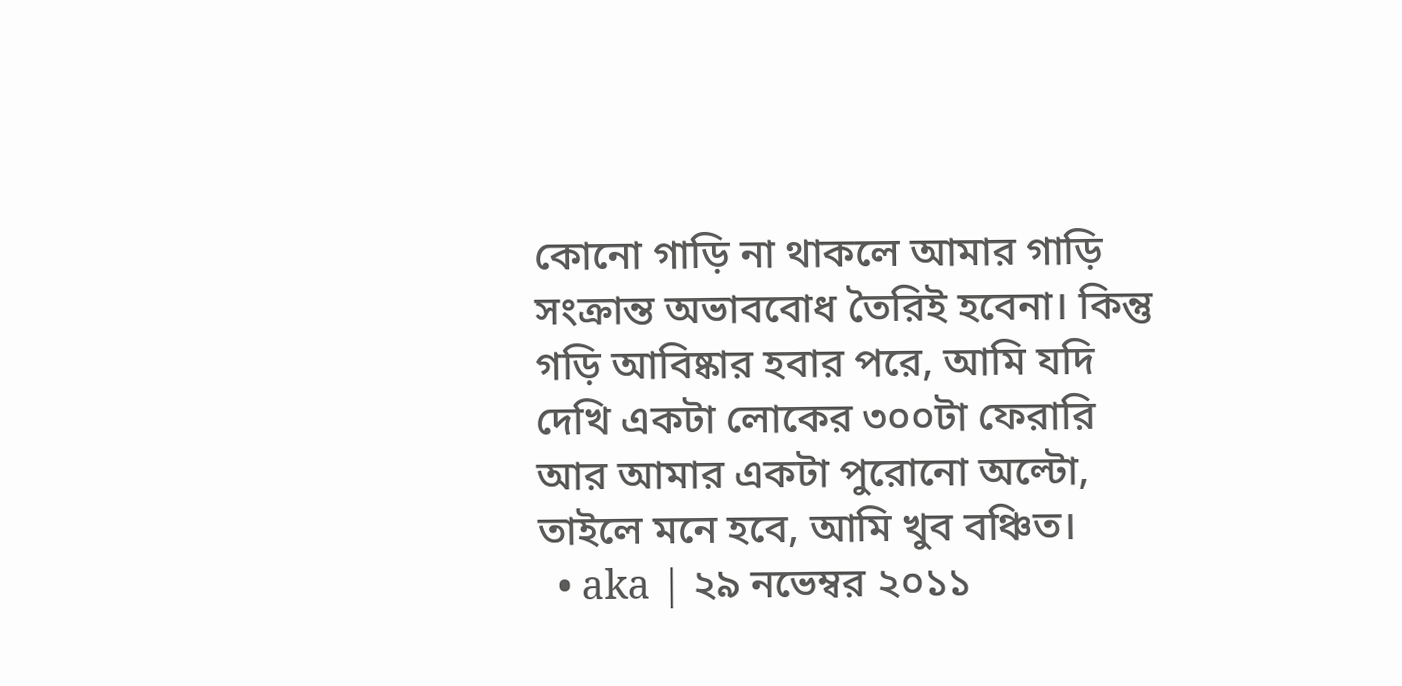কোনো গাড়ি না থাকলে আমার গাড়ি সংক্রান্ত অভাববোধ তৈরিই হবেনা। কিন্তু গড়ি আবিষ্কার হবার পরে, আমি যদি দেখি একটা লোকের ৩০০টা ফেরারি আর আমার একটা পুরোনো অল্টো, তাইলে মনে হবে, আমি খুব বঞ্চিত।
  • aka | ২৯ নভেম্বর ২০১১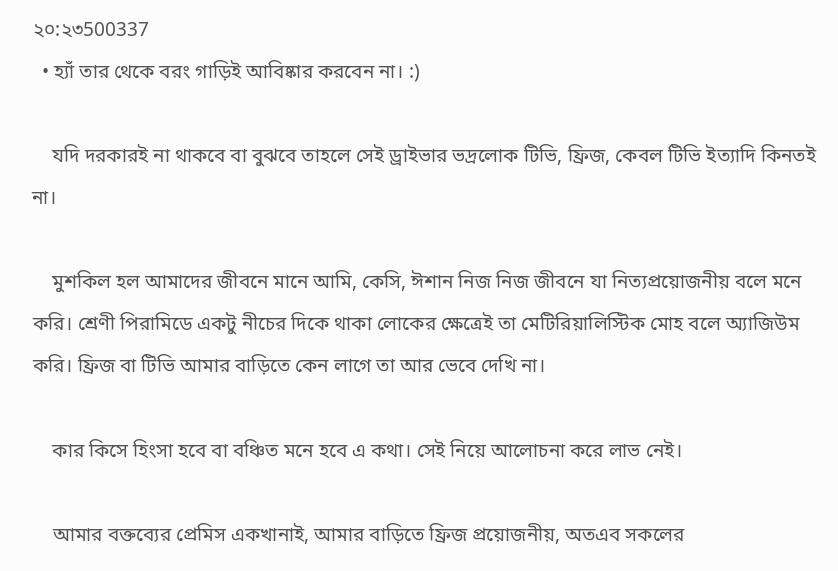২০:২৩500337
  • হ্যাঁ তার থেকে বরং গাড়িই আবিষ্কার করবেন না। :)

    যদি দরকারই না থাকবে বা বুঝবে তাহলে সেই ড্রাইভার ভদ্রলোক টিভি, ফ্রিজ, কেবল টিভি ইত্যাদি কিনতই না।

    মুশকিল হল আমাদের জীবনে মানে আমি, কেসি, ঈশান নিজ নিজ জীবনে যা নিত্যপ্রয়োজনীয় বলে মনে করি। শ্রেণী পিরামিডে একটু নীচের দিকে থাকা লোকের ক্ষেত্রেই তা মেটিরিয়ালিস্টিক মোহ বলে অ্যাজিউম করি। ফ্রিজ বা টিভি আমার বাড়িতে কেন লাগে তা আর ভেবে দেখি না।

    কার কিসে হিংসা হবে বা বঞ্চিত মনে হবে এ কথা। সেই নিয়ে আলোচনা করে লাভ নেই।

    আমার বক্তব্যের প্রেমিস একখানাই, আমার বাড়িতে ফ্রিজ প্রয়োজনীয়, অতএব সকলের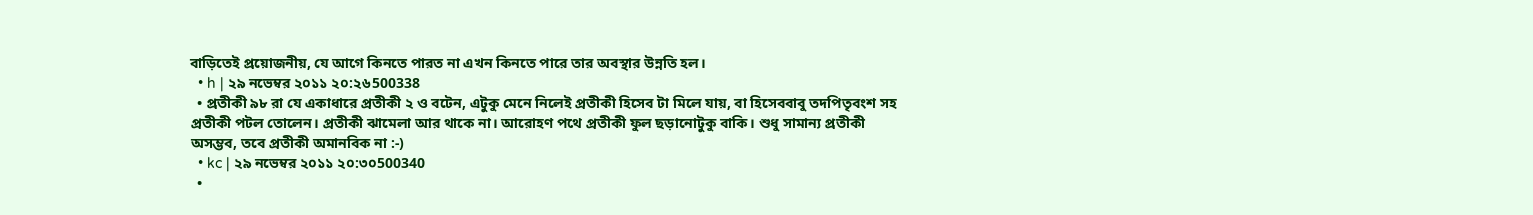বাড়িতেই প্রয়োজনীয়, যে আগে কিনতে পারত না এখন কিনতে পারে তার অবস্থার উন্নতি হল।
  • h | ২৯ নভেম্বর ২০১১ ২০:২৬500338
  • প্রতীকী ৯৮ রা যে একাধারে প্রতীকী ২ ও বটেন, এটুকু মেনে নিলেই প্রতীকী হিসেব টা মিলে যায়, বা হিসেববাবু তদপিতৃবংশ সহ প্রতীকী পটল তোলেন। প্রতীকী ঝামেলা আর থাকে না। আরোহণ পথে প্রতীকী ফুল ছড়ানোটুকু বাকি। শুধু সামান্য প্রতীকী অসম্ভব, তবে প্রতীকী অমানবিক না :-)
  • kc | ২৯ নভেম্বর ২০১১ ২০:৩০500340
  •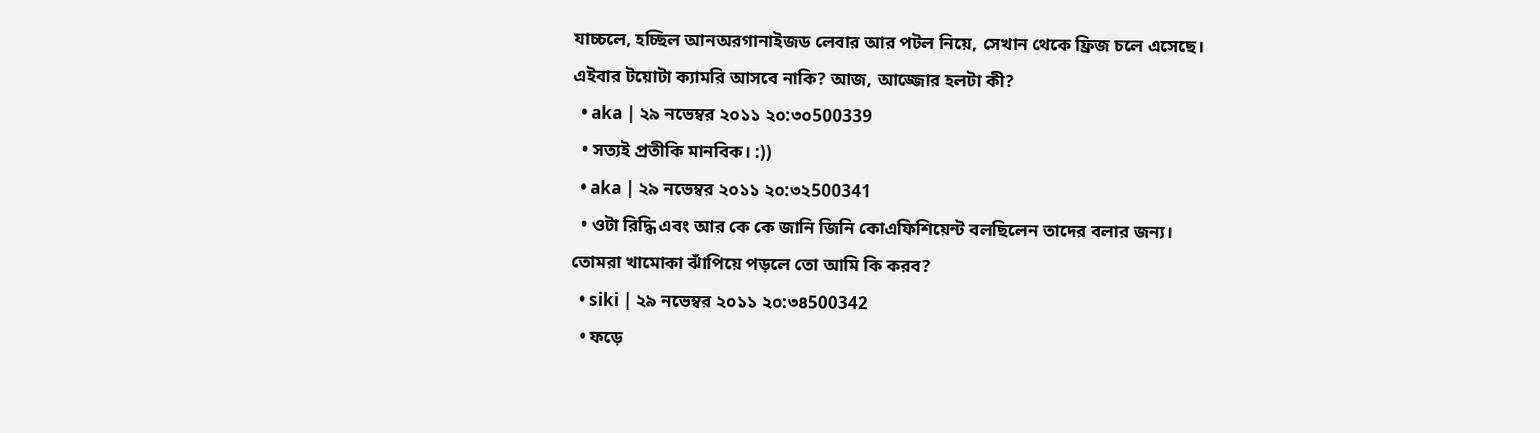যাচ্চলে, হচ্ছিল আনঅরগানাইজড লেবার আর পটল নিয়ে, সেখান থেকে ফ্রিজ চলে এসেছে। এইবার টয়োটা ক্যামরি আসবে নাকি? আজ, আজ্জোর হলটা কী?
  • aka | ২৯ নভেম্বর ২০১১ ২০:৩০500339
  • সত্যই প্রতীকি মানবিক। :))
  • aka | ২৯ নভেম্বর ২০১১ ২০:৩২500341
  • ওটা রিদ্ধি এবং আর কে কে জানি জিনি কোএফিশিয়েন্ট বলছিলেন তাদের বলার জন্য। তোমরা খামোকা ঝাঁপিয়ে পড়লে তো আমি কি করব?
  • siki | ২৯ নভেম্বর ২০১১ ২০:৩৪500342
  • ফড়ে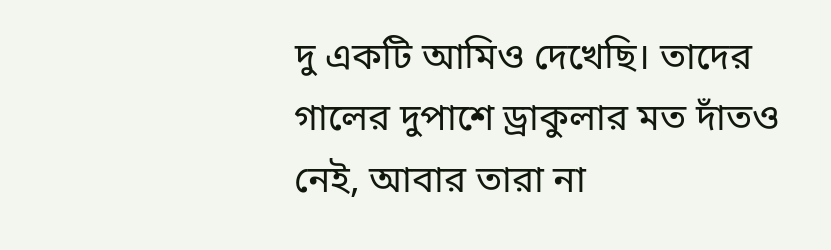দু একটি আমিও দেখেছি। তাদের গালের দুপাশে ড্রাকুলার মত দাঁতও নেই, আবার তারা না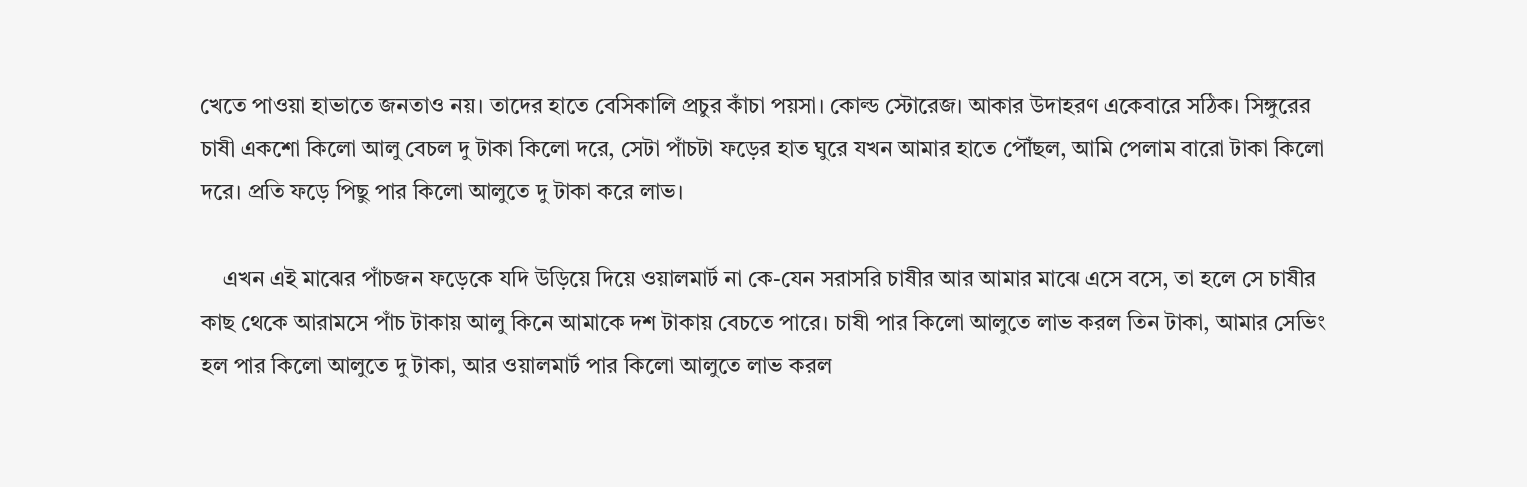খেতে পাওয়া হাভাতে জনতাও নয়। তাদের হাতে বেসিকালি প্রচুর কাঁচা পয়সা। কোল্ড স্টোরেজ। আকার উদাহরণ একেবারে সঠিক। সিঙ্গুরের চাষী একশো কিলো আলু বেচল দু টাকা কিলো দরে, সেটা পাঁচটা ফড়ের হাত ঘুরে যখন আমার হাতে পৌঁছল, আমি পেলাম বারো টাকা কিলো দরে। প্রতি ফড়ে পিছু পার কিলো আলুতে দু টাকা করে লাভ।

    এখন এই মাঝের পাঁচজন ফড়েকে যদি উড়িয়ে দিয়ে ওয়ালমার্ট না কে-যেন সরাসরি চাষীর আর আমার মাঝে এসে বসে, তা হলে সে চাষীর কাছ থেকে আরামসে পাঁচ টাকায় আলু কিনে আমাকে দশ টাকায় বেচতে পারে। চাষী পার কিলো আলুতে লাভ করল তিন টাকা, আমার সেভিং হল পার কিলো আলুতে দু টাকা, আর ওয়ালমার্ট পার কিলো আলুতে লাভ করল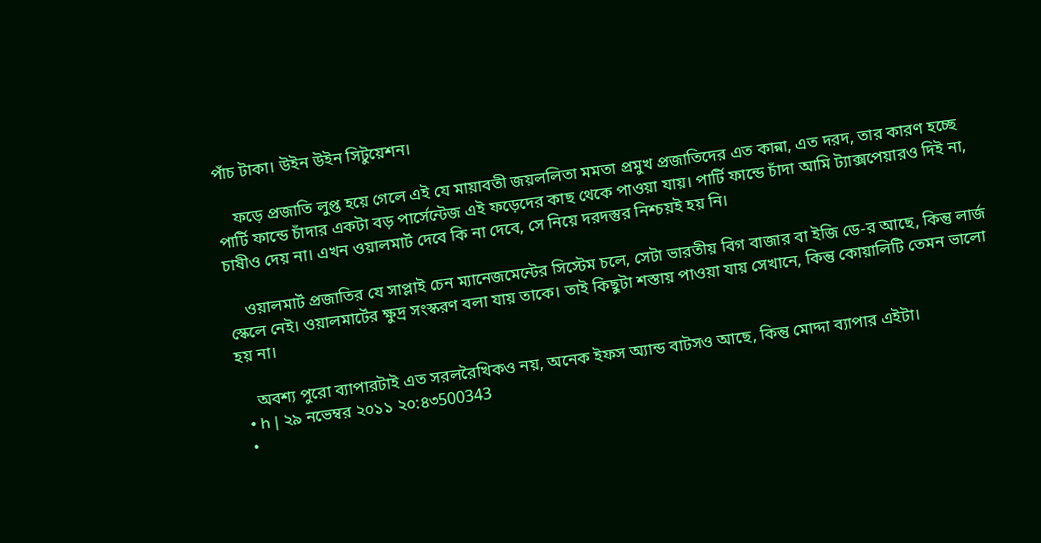পাঁচ টাকা। উইন উইন সিটুয়েশন।

    ফড়ে প্রজাতি লুপ্ত হয়ে গেলে এই যে মায়াবতী জয়ললিতা মমতা প্রমুখ প্রজাতিদের এত কান্না, এত দরদ, তার কারণ হচ্ছে পার্টি ফান্ডে চাঁদার একটা বড় পার্সেন্টেজ এই ফড়েদের কাছ থেকে পাওয়া যায়। পার্টি ফান্ডে চাঁদা আমি ট্যাক্সপেয়ারও দিই না, চাষীও দেয় না। এখন ওয়ালমার্ট দেবে কি না দেবে, সে নিয়ে দরদস্তুর নিশ্চয়ই হয় নি।

    ওয়ালমার্ট প্রজাতির যে সাপ্লাই চেন ম্যানেজমেন্টের সিস্টেম চলে, সেটা ভারতীয় বিগ বাজার বা ইজি ডে-র আছে, কিন্তু লার্জ স্কেলে নেই। ওয়ালমার্টের ক্ষুদ্র সংস্করণ বলা যায় তাকে। তাই কিছুটা শস্তায় পাওয়া যায় সেখানে, কিন্তু কোয়ালিটি তেমন ভালো হয় না।

    অবশ্য পুরো ব্যাপারটাই এত সরলরৈখিকও নয়, অনেক ইফস অ্যান্ড বাটসও আছে, কিন্তু মোদ্দা ব্যাপার এইটা।
  • h | ২৯ নভেম্বর ২০১১ ২০:৪৩500343
  •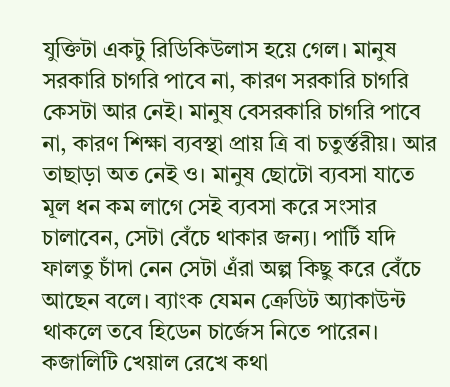যুক্তিটা একটু রিডিকিউলাস হয়ে গেল। মানুষ সরকারি চাগরি পাবে না, কারণ সরকারি চাগরি কেসটা আর নেই। মানুষ বেসরকারি চাগরি পাবে না, কারণ শিক্ষা ব্যবস্থা প্রায় ত্রি বা চতুর্স্তরীয়। আর তাছাড়া অত নেই ও। মানুষ ছোটো ব্যবসা যাতে মূল ধন কম লাগে সেই ব্যবসা করে সংসার চালাবেন, সেটা বেঁচে থাকার জন্য। পার্টি যদি ফালতু চাঁদা নেন সেটা এঁরা অল্প কিছু করে বেঁচে আছেন বলে। ব্যাংক যেমন ক্রেডিট অ্যাকাউন্ট থাকলে তবে হিডেন চার্জেস নিতে পারেন। কজালিটি খেয়াল রেখে কথা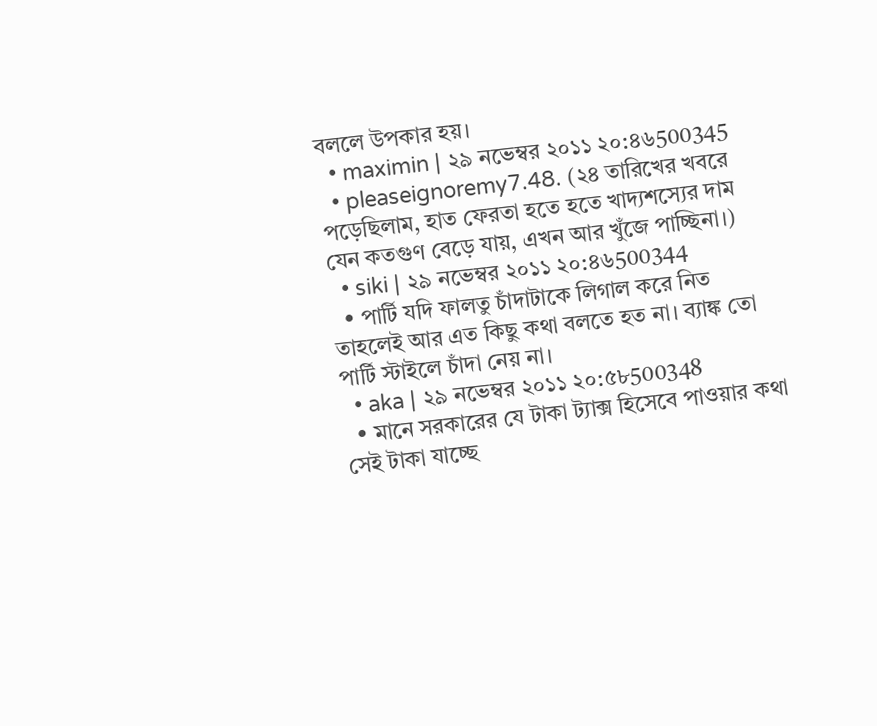বললে উপকার হয়।
  • maximin | ২৯ নভেম্বর ২০১১ ২০:৪৬500345
  • pleaseignoremy7.48. (২৪ তারিখের খবরে পড়েছিলাম, হাত ফেরতা হতে হতে খাদ্যশস্যের দাম যেন কতগুণ বেড়ে যায়, এখন আর খুঁজে পাচ্ছিনা।)
  • siki | ২৯ নভেম্বর ২০১১ ২০:৪৬500344
  • পার্টি যদি ফালতু চাঁদাটাকে লিগাল করে নিত তাহলেই আর এত কিছু কথা বলতে হত না। ব্যাঙ্ক তো পার্টি স্টাইলে চাঁদা নেয় না।
  • aka | ২৯ নভেম্বর ২০১১ ২০:৫৮500348
  • মানে সরকারের যে টাকা ট্যাক্স হিসেবে পাওয়ার কথা সেই টাকা যাচ্ছে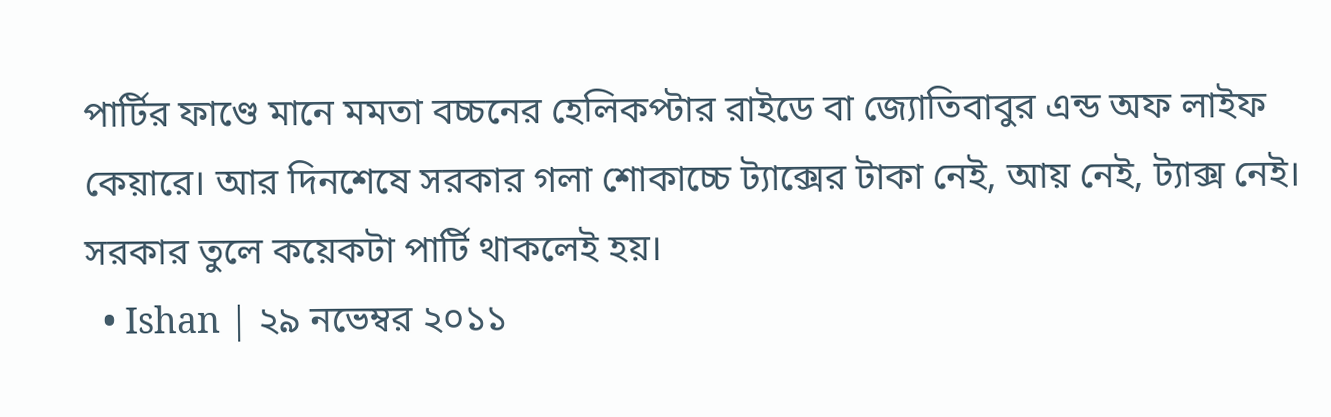পার্টির ফাণ্ডে মানে মমতা বচ্চনের হেলিকপ্টার রাইডে বা জ্যোতিবাবুর এন্ড অফ লাইফ কেয়ারে। আর দিনশেষে সরকার গলা শোকাচ্চে ট্যাক্সের টাকা নেই, আয় নেই, ট্যাক্স নেই। সরকার তুলে কয়েকটা পার্টি থাকলেই হয়।
  • Ishan | ২৯ নভেম্বর ২০১১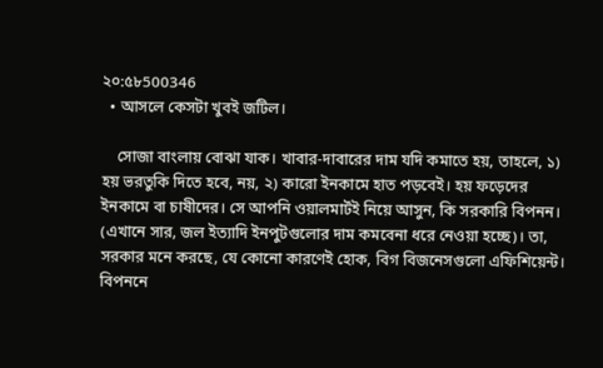২০:৫৮500346
  • আসলে কেসটা খুবই জটিল।

    সোজা বাংলায় বোঝা যাক। খাবার-দাবারের দাম যদি কমাতে হয়, তাহলে, ১) হয় ভরতুকি দিতে হবে, নয়, ২) কারো ইনকামে হাত পড়বেই। হয় ফড়েদের ইনকামে বা চাষীদের। সে আপনি ওয়ালমার্টই নিয়ে আসুন, কি সরকারি বিপনন। (এখানে সার, জল ইত্যাদি ইনপুটগুলোর দাম কমবেনা ধরে নেওয়া হচ্ছে)। তা, সরকার মনে করছে, যে কোনো কারণেই হোক, বিগ বিজনেসগুলো এফিশিয়েন্ট। বিপননে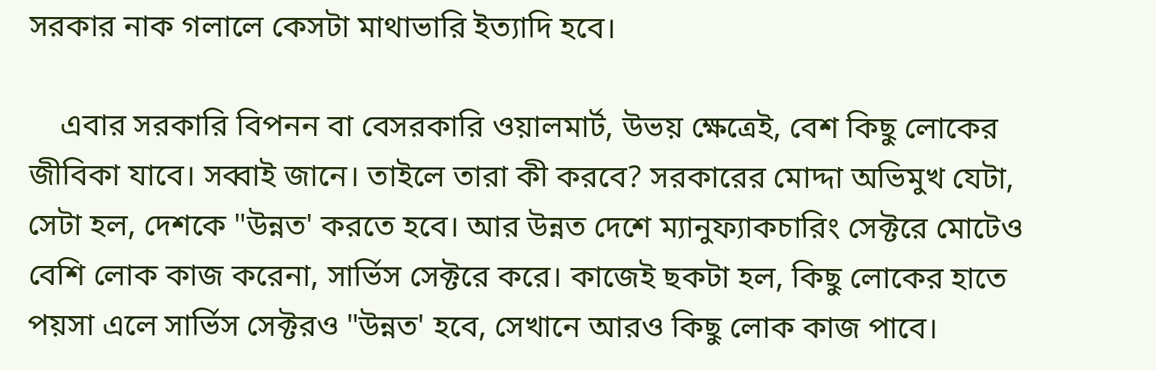সরকার নাক গলালে কেসটা মাথাভারি ইত্যাদি হবে।

    এবার সরকারি বিপনন বা বেসরকারি ওয়ালমার্ট, উভয় ক্ষেত্রেই, বেশ কিছু লোকের জীবিকা যাবে। সব্বাই জানে। তাইলে তারা কী করবে? সরকারের মোদ্দা অভিমুখ যেটা, সেটা হল, দেশকে "উন্নত' করতে হবে। আর উন্নত দেশে ম্যানুফ্যাকচারিং সেক্টরে মোটেও বেশি লোক কাজ করেনা, সার্ভিস সেক্টরে করে। কাজেই ছকটা হল, কিছু লোকের হাতে পয়সা এলে সার্ভিস সেক্টরও "উন্নত' হবে, সেখানে আরও কিছু লোক কাজ পাবে।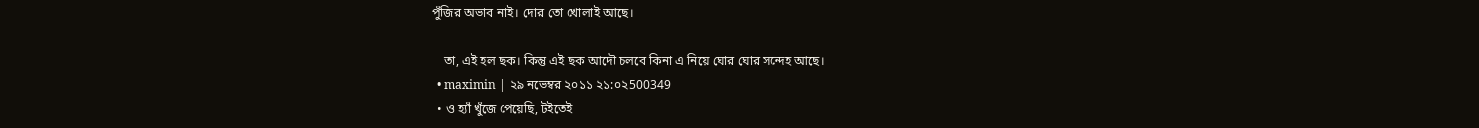পুঁজির অভাব নাই। দোর তো খোলাই আছে।

    তা, এই হল ছক। কিন্তু এই ছক আদৌ চলবে কিনা এ নিয়ে ঘোর ঘোর সন্দেহ আছে।
  • maximin | ২৯ নভেম্বর ২০১১ ২১:০২500349
  • ও হ্যাঁ খুঁজে পেয়েছি, টইতেই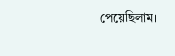পেয়েছিলাম।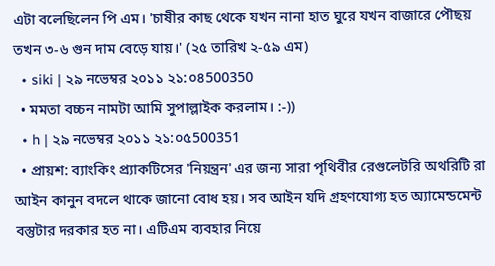এটা বলেছিলেন পি এম। 'চাষীর কাছ থেকে যখন নানা হাত ঘুরে যখন বাজারে পৌছয় তখন ৩-৬ গুন দাম বেড়ে যায়।' (২৫ তারিখ ২-৫৯ এম)
  • siki | ২৯ নভেম্বর ২০১১ ২১:০৪500350
  • মমতা বচ্চন নামটা আমি সুপাল্লাইক করলাম। :-))
  • h | ২৯ নভেম্বর ২০১১ ২১:০৫500351
  • প্রায়শ: ব্যাংকিং প্র্যাকটিসের 'নিয়ন্ত্রন' এর জন্য সারা পৃথিবীর রেগুলেটরি অথরিটি রা আইন কানুন বদলে থাকে জানো বোধ হয়। সব আইন যদি গ্রহণযোগ্য হত অ্যামেন্ডমেন্ট বস্তুটার দরকার হত না। এটিএম ব্যবহার নিয়ে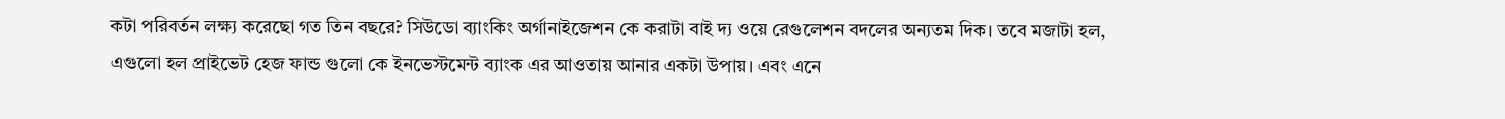কটা পরিবর্তন লক্ষ্য করেছো গত তিন বছরে? সিউডো ব্যাংকিং অর্গানাইজেশন কে করাটা বাই দ্য ওয়ে রেগুলেশন বদলের অন্যতম দিক। তবে মজাটা হল, এগুলো হল প্রাইভেট হেজ ফান্ড গুলো কে ইনভেস্টমেন্ট ব্যাংক এর আওতায় আনার একটা উপায়। এবং এনে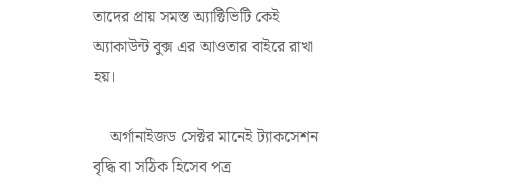তাদের প্রায় সমস্ত অ্যাক্টিভিটি কেই অ্যাকাউন্ট বুক্স এর আওতার বাইরে রাখা হয়।

    অর্গানাইজড সেক্টর মানেই ট্যাকসেশন বৃদ্ধি বা সঠিক হিসেব পত্র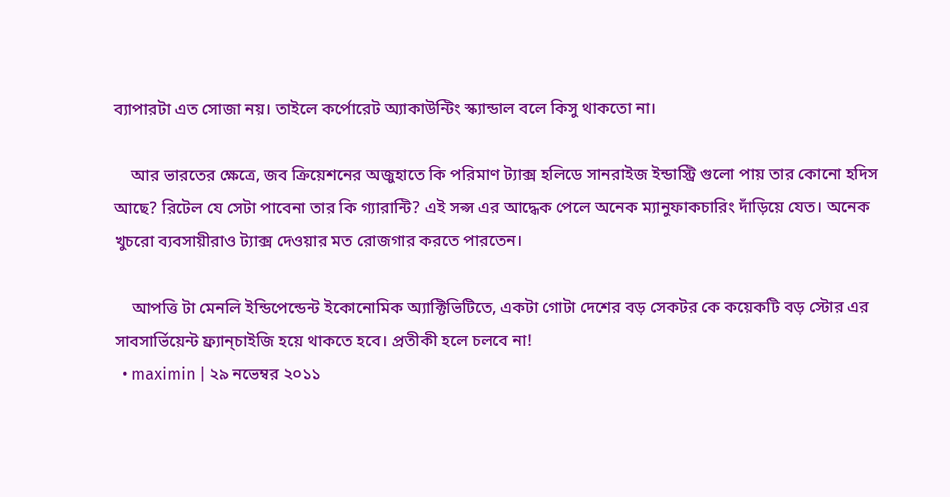ব্যাপারটা এত সোজা নয়। তাইলে কর্পোরেট অ্যাকাউন্টিং স্ক্যান্ডাল বলে কিসু থাকতো না।

    আর ভারতের ক্ষেত্রে, জব ক্রিয়েশনের অজুহাতে কি পরিমাণ ট্যাক্স হলিডে সানরাইজ ইন্ডাস্ট্রি গুলো পায় তার কোনো হদিস আছে? রিটেল যে সেটা পাবেনা তার কি গ্যারান্টি? এই সপ্স এর আদ্ধেক পেলে অনেক ম্যানুফাকচারিং দাঁড়িয়ে যেত। অনেক খুচরো ব্যবসায়ীরাও ট্যাক্স দেওয়ার মত রোজগার করতে পারতেন।

    আপত্তি টা মেনলি ইন্ডিপেন্ডেন্ট ইকোনোমিক অ্যাক্টিভিটিতে, একটা গোটা দেশের বড় সেকটর কে কয়েকটি বড় স্টোর এর সাবসার্ভিয়েন্ট ফ্র্যান্‌চাইজি হয়ে থাকতে হবে। প্রতীকী হলে চলবে না!
  • maximin | ২৯ নভেম্বর ২০১১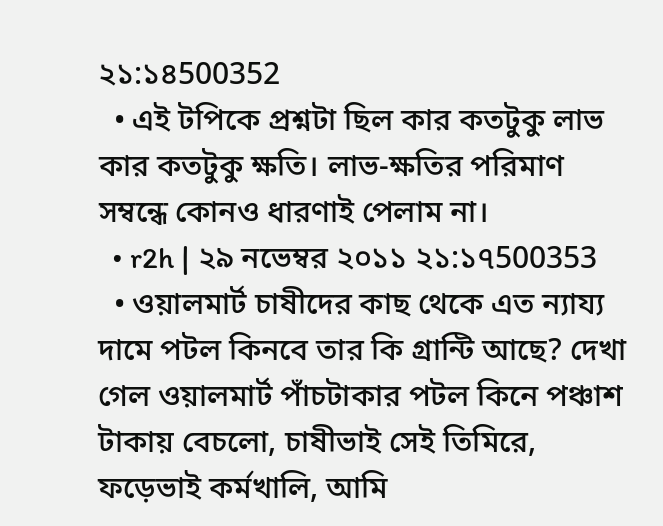২১:১৪500352
  • এই টপিকে প্রশ্নটা ছিল কার কতটুকু লাভ কার কতটুকু ক্ষতি। লাভ-ক্ষতির পরিমাণ সম্বন্ধে কোনও ধারণাই পেলাম না।
  • r2h | ২৯ নভেম্বর ২০১১ ২১:১৭500353
  • ওয়ালমার্ট চাষীদের কাছ থেকে এত ন্যায্য দামে পটল কিনবে তার কি গ্রান্টি আছে? দেখা গেল ওয়ালমার্ট পাঁচটাকার পটল কিনে পঞ্চাশ টাকায় বেচলো, চাষীভাই সেই তিমিরে, ফড়েভাই কর্মখালি, আমি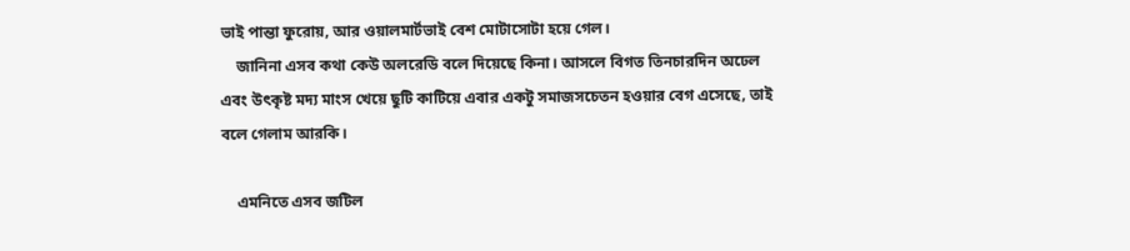ভাই পান্তা ফুরোয়, আর ওয়ালমার্টভাই বেশ মোটাসোটা হয়ে গেল।
    জানিনা এসব কথা কেউ অলরেডি বলে দিয়েছে কিনা। আসলে বিগত তিনচারদিন অঢেল এবং উৎকৃষ্ট মদ্য মাংস খেয়ে ছুটি কাটিয়ে এবার একটু সমাজসচেতন হওয়ার বেগ এসেছে, তাই বলে গেলাম আরকি।

    এমনিতে এসব জটিল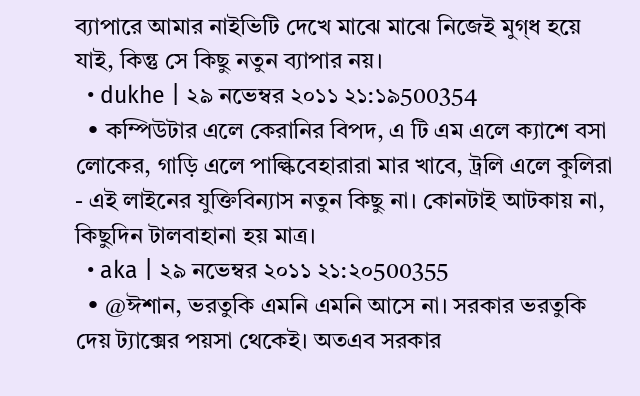ব্যাপারে আমার নাইভিটি দেখে মাঝে মাঝে নিজেই মুগ্‌ধ হয়ে যাই, কিন্তু সে কিছু নতুন ব্যাপার নয়।
  • dukhe | ২৯ নভেম্বর ২০১১ ২১:১৯500354
  • কম্পিউটার এলে কেরানির বিপদ, এ টি এম এলে ক্যাশে বসা লোকের, গাড়ি এলে পাল্কিবেহারারা মার খাবে, ট্রলি এলে কুলিরা - এই লাইনের যুক্তিবিন্যাস নতুন কিছু না। কোনটাই আটকায় না, কিছুদিন টালবাহানা হয় মাত্র।
  • aka | ২৯ নভেম্বর ২০১১ ২১:২০500355
  • @ঈশান, ভরতুকি এমনি এমনি আসে না। সরকার ভরতুকি দেয় ট্যাক্সের পয়সা থেকেই। অতএব সরকার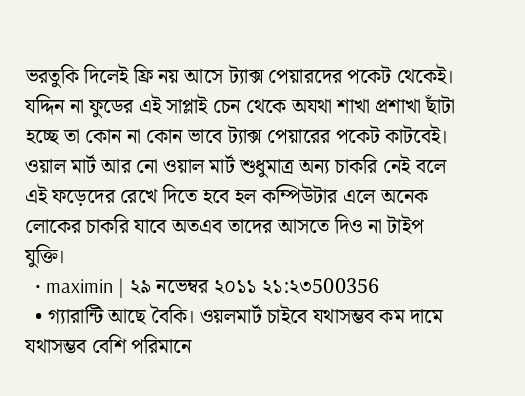ভরতুকি দিলেই ফ্রি নয় আসে ট্যাক্স পেয়ারদের পকেট থেকেই। যদ্দিন না ফুডের এই সাপ্লাই চেন থেকে অযথা শাখা প্রশাখা ছাঁটা হচ্ছে তা কোন না কোন ভাবে ট্যাক্স পেয়ারের পকেট কাটবেই। ওয়াল মার্ট আর নো ওয়াল মার্ট শুধুমাত্র অন্য চাকরি নেই বলে এই ফড়েদের রেখে দিতে হবে হল কম্পিউটার এলে অনেক লোকের চাকরি যাবে অতএব তাদের আসতে দিও না টাইপ যুক্তি।
  • maximin | ২৯ নভেম্বর ২০১১ ২১:২৩500356
  • গ্যারান্টি আছে বৈকি। ওয়লমার্ট চাইবে যথাসম্ভব কম দামে যথাসম্ভব বেশি পরিমানে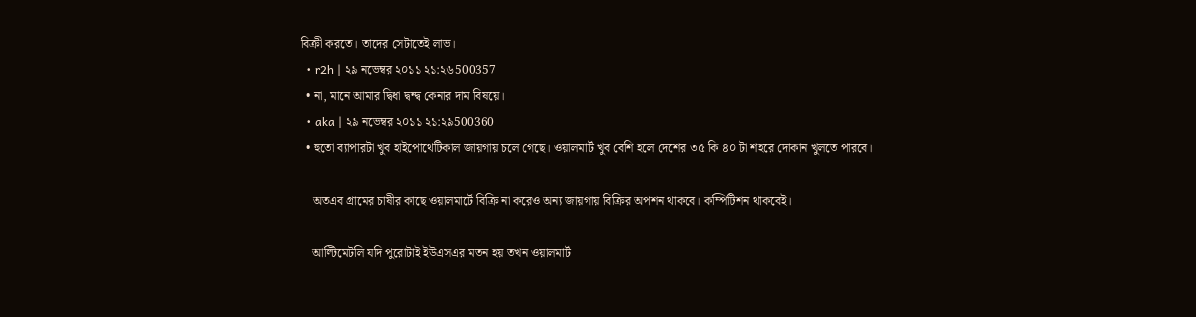বিক্রী করতে। তাদের সেটাতেই লাভ।
  • r2h | ২৯ নভেম্বর ২০১১ ২১:২৬500357
  • না, মানে আমার দ্বিধা দ্বন্দ্ব কেনার দাম বিষয়ে।
  • aka | ২৯ নভেম্বর ২০১১ ২১:২৯500360
  • হুতো ব্যাপারটা খুব হাইপোথেটিকাল জায়গায় চলে গেছে। ওয়ালমার্ট খুব বেশি হলে দেশের ৩৫ কি ৪০ টা শহরে দোকান খুলতে পারবে।

    অতএব গ্রামের চাষীর কাছে ওয়ালমার্টে বিক্রি না করেও অন্য জায়গায় বিক্রির অপশন থাকবে। কম্পিটিশন থাকবেই।

    আল্টিমেটলি যদি পুরোটাই ইউএসএর মতন হয় তখন ওয়ালমার্ট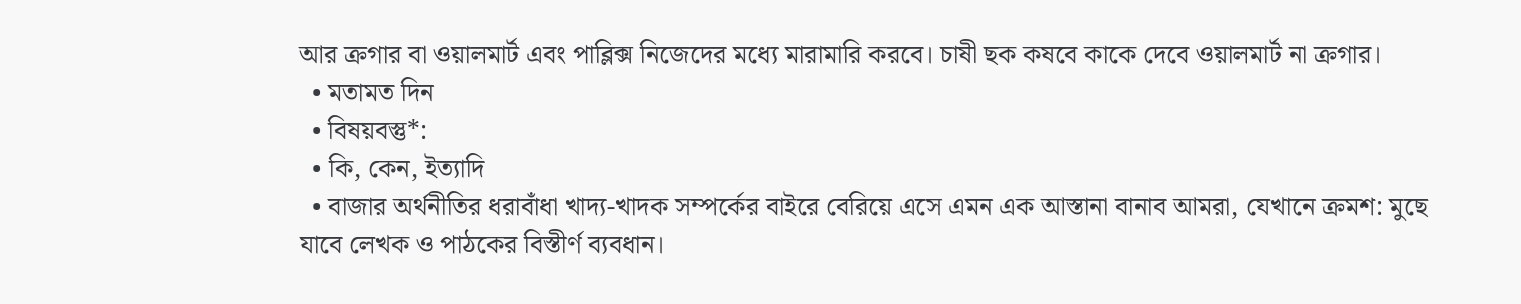আর ক্রগার বা ওয়ালমার্ট এবং পাব্লিক্স নিজেদের মধ্যে মারামারি করবে। চাষী ছক কষবে কাকে দেবে ওয়ালমার্ট না ক্রগার।
  • মতামত দিন
  • বিষয়বস্তু*:
  • কি, কেন, ইত্যাদি
  • বাজার অর্থনীতির ধরাবাঁধা খাদ্য-খাদক সম্পর্কের বাইরে বেরিয়ে এসে এমন এক আস্তানা বানাব আমরা, যেখানে ক্রমশ: মুছে যাবে লেখক ও পাঠকের বিস্তীর্ণ ব্যবধান।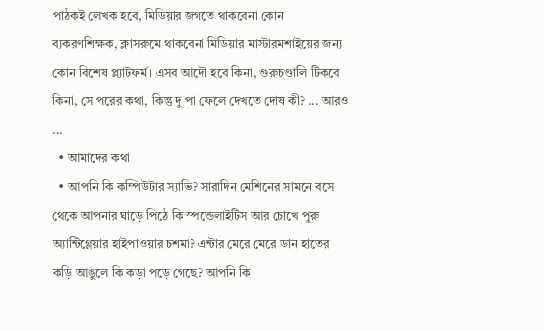পাঠকই লেখক হবে, মিডিয়ার জগতে থাকবেনা কোন ব্যকরণশিক্ষক, ক্লাসরুমে থাকবেনা মিডিয়ার মাস্টারমশাইয়ের জন্য কোন বিশেষ প্ল্যাটফর্ম। এসব আদৌ হবে কিনা, গুরুচণ্ডালি টিকবে কিনা, সে পরের কথা, কিন্তু দু পা ফেলে দেখতে দোষ কী? ... আরও ...
  • আমাদের কথা
  • আপনি কি কম্পিউটার স্যাভি? সারাদিন মেশিনের সামনে বসে থেকে আপনার ঘাড়ে পিঠে কি স্পন্ডেলাইটিস আর চোখে পুরু অ্যান্টিগ্লেয়ার হাইপাওয়ার চশমা? এন্টার মেরে মেরে ডান হাতের কড়ি আঙুলে কি কড়া পড়ে গেছে? আপনি কি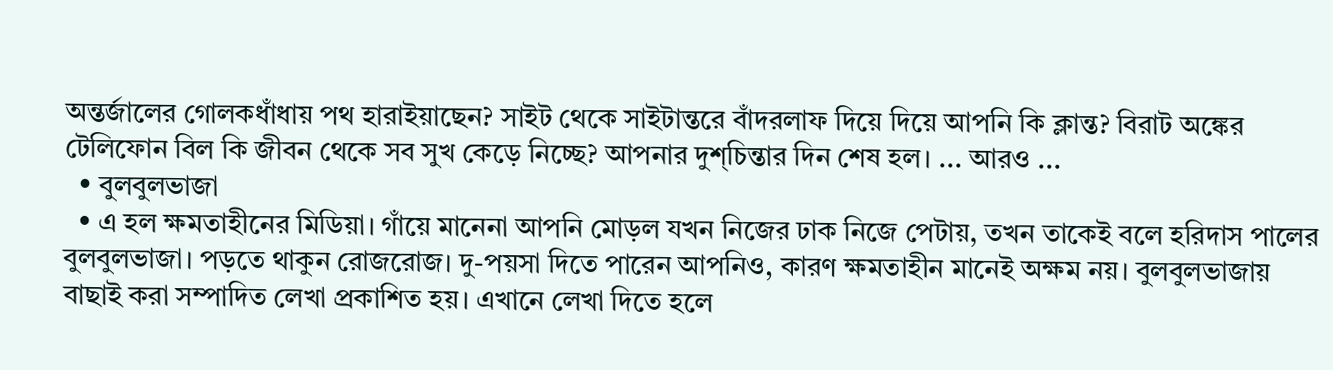অন্তর্জালের গোলকধাঁধায় পথ হারাইয়াছেন? সাইট থেকে সাইটান্তরে বাঁদরলাফ দিয়ে দিয়ে আপনি কি ক্লান্ত? বিরাট অঙ্কের টেলিফোন বিল কি জীবন থেকে সব সুখ কেড়ে নিচ্ছে? আপনার দুশ্‌চিন্তার দিন শেষ হল। ... আরও ...
  • বুলবুলভাজা
  • এ হল ক্ষমতাহীনের মিডিয়া। গাঁয়ে মানেনা আপনি মোড়ল যখন নিজের ঢাক নিজে পেটায়, তখন তাকেই বলে হরিদাস পালের বুলবুলভাজা। পড়তে থাকুন রোজরোজ। দু-পয়সা দিতে পারেন আপনিও, কারণ ক্ষমতাহীন মানেই অক্ষম নয়। বুলবুলভাজায় বাছাই করা সম্পাদিত লেখা প্রকাশিত হয়। এখানে লেখা দিতে হলে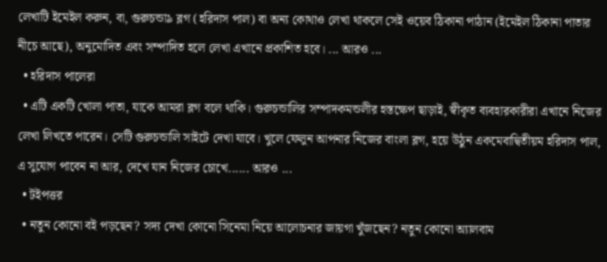লেখাটি ইমেইল করুন, বা, গুরুচন্ডা৯ ব্লগ (হরিদাস পাল) বা অন্য কোথাও লেখা থাকলে সেই ওয়েব ঠিকানা পাঠান (ইমেইল ঠিকানা পাতার নীচে আছে), অনুমোদিত এবং সম্পাদিত হলে লেখা এখানে প্রকাশিত হবে। ... আরও ...
  • হরিদাস পালেরা
  • এটি একটি খোলা পাতা, যাকে আমরা ব্লগ বলে থাকি। গুরুচন্ডালির সম্পাদকমন্ডলীর হস্তক্ষেপ ছাড়াই, স্বীকৃত ব্যবহারকারীরা এখানে নিজের লেখা লিখতে পারেন। সেটি গুরুচন্ডালি সাইটে দেখা যাবে। খুলে ফেলুন আপনার নিজের বাংলা ব্লগ, হয়ে উঠুন একমেবাদ্বিতীয়ম হরিদাস পাল, এ সুযোগ পাবেন না আর, দেখে যান নিজের চোখে...... আরও ...
  • টইপত্তর
  • নতুন কোনো বই পড়ছেন? সদ্য দেখা কোনো সিনেমা নিয়ে আলোচনার জায়গা খুঁজছেন? নতুন কোনো অ্যালবাম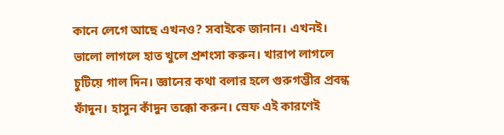কানে লেগে আছে এখনও? সবাইকে জানান। এখনই। ভালো লাগলে হাত খুলে প্রশংসা করুন। খারাপ লাগলে চুটিয়ে গাল দিন। জ্ঞানের কথা বলার হলে গুরুগম্ভীর প্রবন্ধ ফাঁদুন। হাসুন কাঁদুন তক্কো করুন। স্রেফ এই কারণেই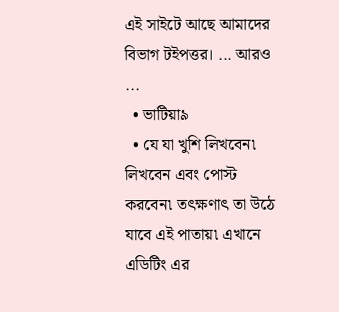এই সাইটে আছে আমাদের বিভাগ টইপত্তর। ... আরও ...
  • ভাটিয়া৯
  • যে যা খুশি লিখবেন৷ লিখবেন এবং পোস্ট করবেন৷ তৎক্ষণাৎ তা উঠে যাবে এই পাতায়৷ এখানে এডিটিং এর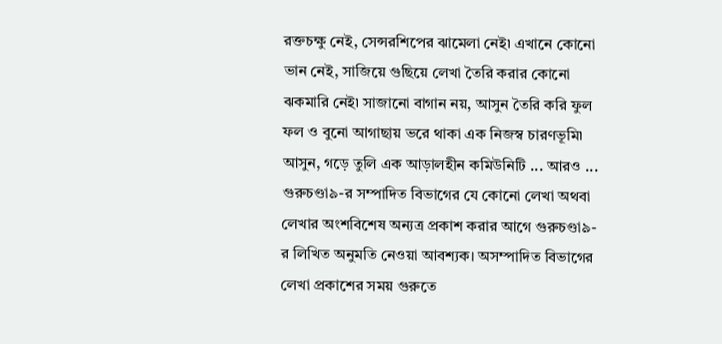রক্তচক্ষু নেই, সেন্সরশিপের ঝামেলা নেই৷ এখানে কোনো ভান নেই, সাজিয়ে গুছিয়ে লেখা তৈরি করার কোনো ঝকমারি নেই৷ সাজানো বাগান নয়, আসুন তৈরি করি ফুল ফল ও বুনো আগাছায় ভরে থাকা এক নিজস্ব চারণভূমি৷ আসুন, গড়ে তুলি এক আড়ালহীন কমিউনিটি ... আরও ...
গুরুচণ্ডা৯-র সম্পাদিত বিভাগের যে কোনো লেখা অথবা লেখার অংশবিশেষ অন্যত্র প্রকাশ করার আগে গুরুচণ্ডা৯-র লিখিত অনুমতি নেওয়া আবশ্যক। অসম্পাদিত বিভাগের লেখা প্রকাশের সময় গুরুতে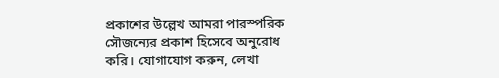প্রকাশের উল্লেখ আমরা পারস্পরিক সৌজন্যের প্রকাশ হিসেবে অনুরোধ করি। যোগাযোগ করুন, লেখা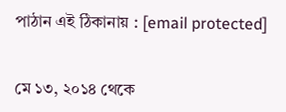পাঠান এই ঠিকানায় : [email protected]


মে ১৩, ২০১৪ থেকে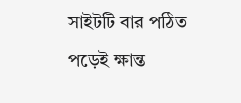সাইটটি বার পঠিত
পড়েই ক্ষান্ত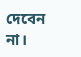দেবেন না।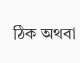ঠিক অথবা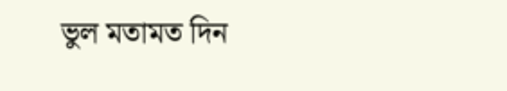ভুল মতামত দিন